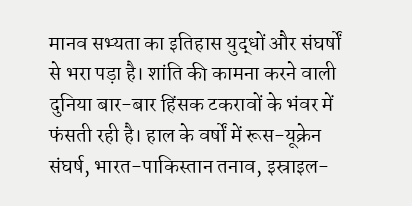मानव सभ्यता का इतिहास युद्धों और संघर्षों से भरा पड़ा है। शांति की कामना करने वाली दुनिया बार-बार हिंसक टकरावों के भंवर में फंसती रही है। हाल के वर्षों में रूस-यूक्रेन संघर्ष, भारत-पाकिस्तान तनाव, इस्राइल-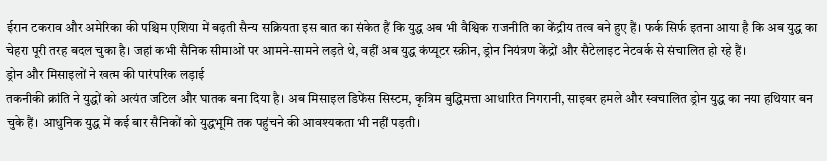ईरान टकराव और अमेरिका की पश्चिम एशिया में बढ़ती सैन्य सक्रियता इस बात का संकेत हैं कि युद्ध अब भी वैश्विक राजनीति का केंद्रीय तत्व बने हुए हैं। फर्क सिर्फ इतना आया है कि अब युद्ध का चेहरा पूरी तरह बदल चुका है। जहां कभी सैनिक सीमाओं पर आमने-सामने लड़ते थे, वहीं अब युद्ध कंप्यूटर स्क्रीन, ड्रोन नियंत्रण केंद्रों और सैटेलाइट नेटवर्क से संचालित हो रहे हैं।
ड्रोन और मिसाइलों ने खत्म की पारंपरिक लड़ाई
तकनीकी क्रांति ने युद्धों को अत्यंत जटिल और घातक बना दिया है। अब मिसाइल डिफेंस सिस्टम, कृत्रिम बुद्धिमत्ता आधारित निगरानी, साइबर हमले और स्वचालित ड्रोन युद्ध का नया हथियार बन चुके हैं। आधुनिक युद्ध में कई बार सैनिकों को युद्धभूमि तक पहुंचने की आवश्यकता भी नहीं पड़ती।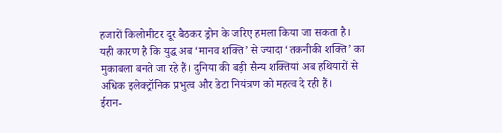हजारों किलोमीटर दूर बैठकर ड्रोन के जरिए हमला किया जा सकता है। यही कारण है कि युद्ध अब ‘मानव शक्ति’ से ज्यादा ‘तकनीकी शक्ति’ का मुकाबला बनते जा रहे हैं। दुनिया की बड़ी सैन्य शक्तियां अब हथियारों से अधिक इलेक्ट्रॉनिक प्रभुत्व और डेटा नियंत्रण को महत्व दे रही हैं।
ईरान-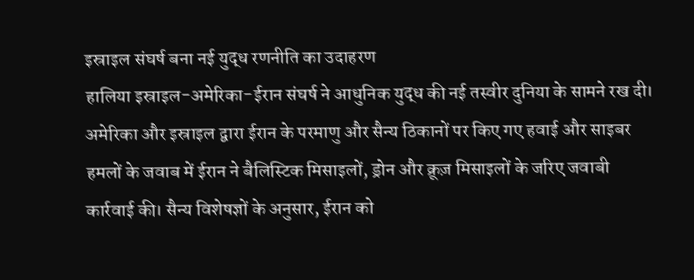इस्राइल संघर्ष बना नई युद्ध रणनीति का उदाहरण
हालिया इस्राइल-अमेरिका-ईरान संघर्ष ने आधुनिक युद्ध की नई तस्वीर दुनिया के सामने रख दी। अमेरिका और इस्राइल द्वारा ईरान के परमाणु और सैन्य ठिकानों पर किए गए हवाई और साइबर हमलों के जवाब में ईरान ने बैलिस्टिक मिसाइलों, ड्रोन और क्रूज़ मिसाइलों के जरिए जवाबी कार्रवाई की। सैन्य विशेषज्ञों के अनुसार, ईरान को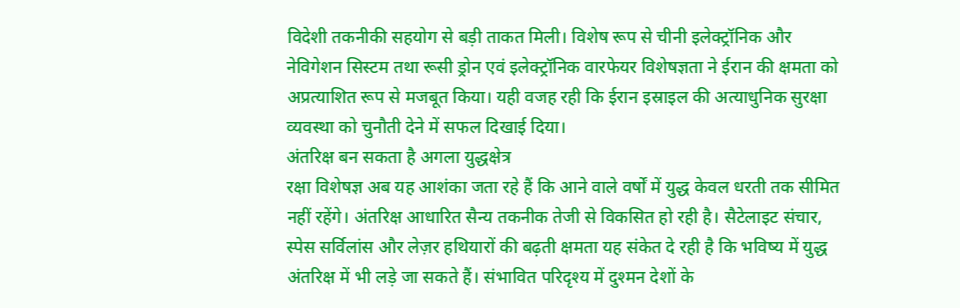विदेशी तकनीकी सहयोग से बड़ी ताकत मिली। विशेष रूप से चीनी इलेक्ट्रॉनिक और नेविगेशन सिस्टम तथा रूसी ड्रोन एवं इलेक्ट्रॉनिक वारफेयर विशेषज्ञता ने ईरान की क्षमता को अप्रत्याशित रूप से मजबूत किया। यही वजह रही कि ईरान इस्राइल की अत्याधुनिक सुरक्षा व्यवस्था को चुनौती देने में सफल दिखाई दिया।
अंतरिक्ष बन सकता है अगला युद्धक्षेत्र
रक्षा विशेषज्ञ अब यह आशंका जता रहे हैं कि आने वाले वर्षों में युद्ध केवल धरती तक सीमित नहीं रहेंगे। अंतरिक्ष आधारित सैन्य तकनीक तेजी से विकसित हो रही है। सैटेलाइट संचार, स्पेस सर्विलांस और लेज़र हथियारों की बढ़ती क्षमता यह संकेत दे रही है कि भविष्य में युद्ध अंतरिक्ष में भी लड़े जा सकते हैं। संभावित परिदृश्य में दुश्मन देशों के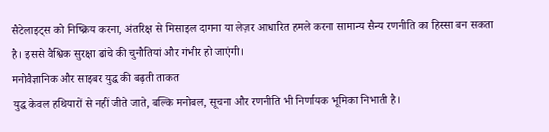सैटेलाइट्स को निष्क्रिय करना, अंतरिक्ष से मिसाइल दागना या लेज़र आधारित हमले करना सामान्य सैन्य रणनीति का हिस्सा बन सकता है। इससे वैश्विक सुरक्षा ढांचे की चुनौतियां और गंभीर हो जाएंगी।
मनोवैज्ञानिक और साइबर युद्ध की बढ़ती ताकत
युद्ध केवल हथियारों से नहीं जीते जाते, बल्कि मनोबल, सूचना और रणनीति भी निर्णायक भूमिका निभाती है।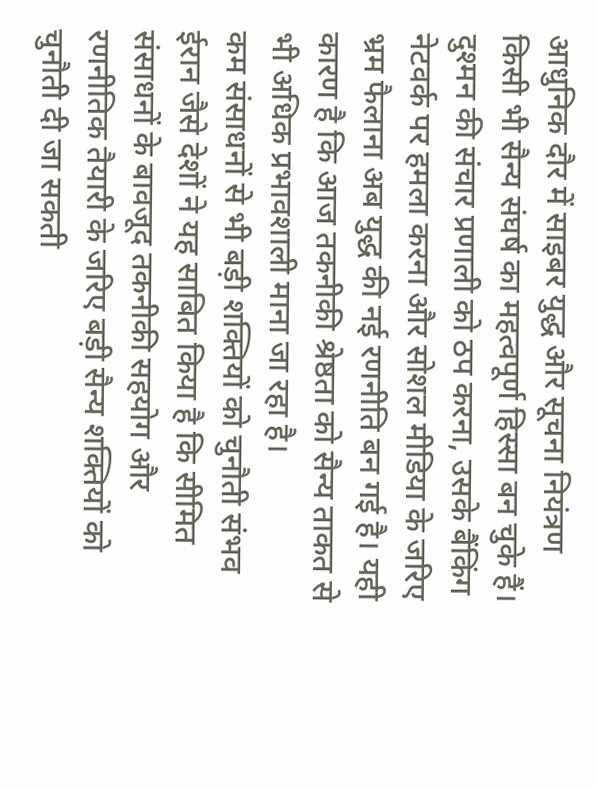आधुनिक दौर में साइबर युद्ध और सूचना नियंत्रण किसी भी सैन्य संघर्ष का महत्वपूर्ण हिस्सा बन चुके हैं। दुश्मन की संचार प्रणाली को ठप करना, उसके बैंकिंग नेटवर्क पर हमला करना और सोशल मीडिया के जरिए भ्रम फैलाना अब युद्ध की नई रणनीति बन गई है। यही कारण है कि आज तकनीकी श्रेष्ठता को सैन्य ताकत से भी अधिक प्रभावशाली माना जा रहा है।
कम संसाधनों से भी बड़ी शक्तियों को चुनौती संभव
ईरान जैसे देशों ने यह साबित किया है कि सीमित संसाधनों के बावजूद तकनीकी सहयोग और रणनीतिक तैयारी के जरिए बड़ी सैन्य शक्तियों को चुनौती दी जा सकती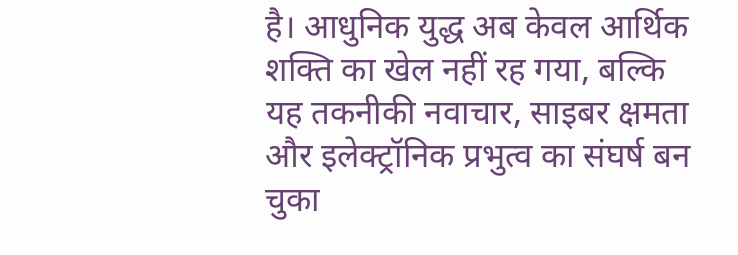है। आधुनिक युद्ध अब केवल आर्थिक शक्ति का खेल नहीं रह गया, बल्कि यह तकनीकी नवाचार, साइबर क्षमता और इलेक्ट्रॉनिक प्रभुत्व का संघर्ष बन चुका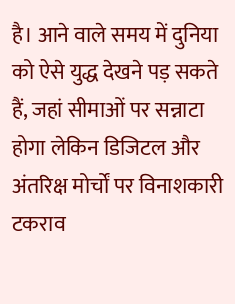है। आने वाले समय में दुनिया को ऐसे युद्ध देखने पड़ सकते हैं, जहां सीमाओं पर सन्नाटा होगा लेकिन डिजिटल और अंतरिक्ष मोर्चों पर विनाशकारी टकराव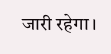जारी रहेगा।